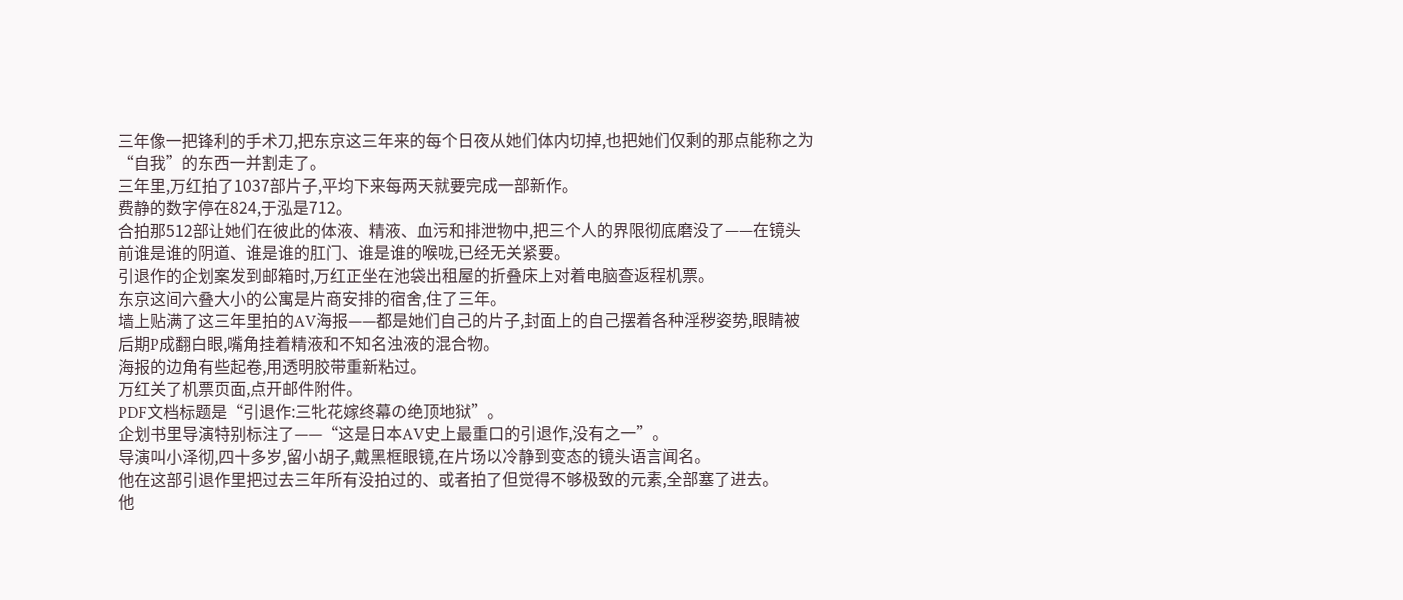三年像一把锋利的手术刀,把东京这三年来的每个日夜从她们体内切掉,也把她们仅剩的那点能称之为“自我”的东西一并割走了。
三年里,万红拍了1037部片子,平均下来每两天就要完成一部新作。
费静的数字停在824,于泓是712。
合拍那512部让她们在彼此的体液、精液、血污和排泄物中,把三个人的界限彻底磨没了——在镜头前谁是谁的阴道、谁是谁的肛门、谁是谁的喉咙,已经无关紧要。
引退作的企划案发到邮箱时,万红正坐在池袋出租屋的折叠床上对着电脑查返程机票。
东京这间六叠大小的公寓是片商安排的宿舍,住了三年。
墙上贴满了这三年里拍的AV海报——都是她们自己的片子,封面上的自己摆着各种淫秽姿势,眼睛被后期P成翻白眼,嘴角挂着精液和不知名浊液的混合物。
海报的边角有些起卷,用透明胶带重新粘过。
万红关了机票页面,点开邮件附件。
PDF文档标题是“引退作:三牝花嫁终幕の绝顶地狱”。
企划书里导演特别标注了——“这是日本AV史上最重口的引退作,没有之一”。
导演叫小泽彻,四十多岁,留小胡子,戴黑框眼镜,在片场以冷静到变态的镜头语言闻名。
他在这部引退作里把过去三年所有没拍过的、或者拍了但觉得不够极致的元素,全部塞了进去。
他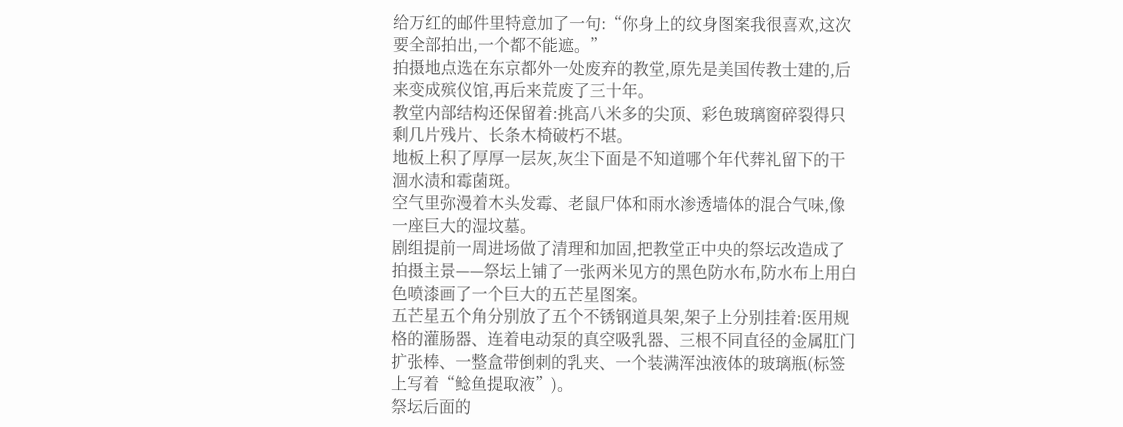给万红的邮件里特意加了一句:“你身上的纹身图案我很喜欢,这次要全部拍出,一个都不能遮。”
拍摄地点选在东京都外一处废弃的教堂,原先是美国传教士建的,后来变成殡仪馆,再后来荒废了三十年。
教堂内部结构还保留着:挑高八米多的尖顶、彩色玻璃窗碎裂得只剩几片残片、长条木椅破朽不堪。
地板上积了厚厚一层灰,灰尘下面是不知道哪个年代葬礼留下的干涸水渍和霉菌斑。
空气里弥漫着木头发霉、老鼠尸体和雨水渗透墙体的混合气味,像一座巨大的湿坟墓。
剧组提前一周进场做了清理和加固,把教堂正中央的祭坛改造成了拍摄主景——祭坛上铺了一张两米见方的黑色防水布,防水布上用白色喷漆画了一个巨大的五芒星图案。
五芒星五个角分别放了五个不锈钢道具架,架子上分别挂着:医用规格的灌肠器、连着电动泵的真空吸乳器、三根不同直径的金属肛门扩张棒、一整盒带倒刺的乳夹、一个装满浑浊液体的玻璃瓶(标签上写着“鲶鱼提取液”)。
祭坛后面的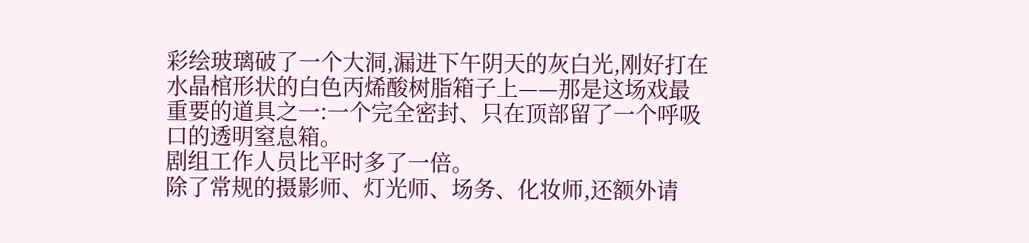彩绘玻璃破了一个大洞,漏进下午阴天的灰白光,刚好打在水晶棺形状的白色丙烯酸树脂箱子上——那是这场戏最重要的道具之一:一个完全密封、只在顶部留了一个呼吸口的透明窒息箱。
剧组工作人员比平时多了一倍。
除了常规的摄影师、灯光师、场务、化妆师,还额外请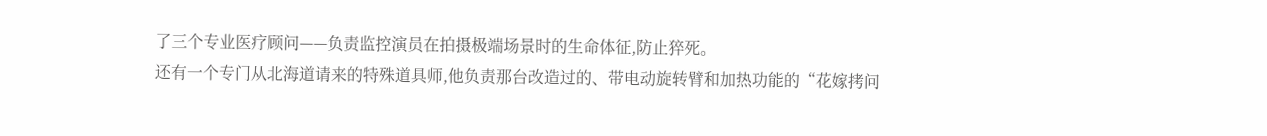了三个专业医疗顾问——负责监控演员在拍摄极端场景时的生命体征,防止猝死。
还有一个专门从北海道请来的特殊道具师,他负责那台改造过的、带电动旋转臂和加热功能的“花嫁拷问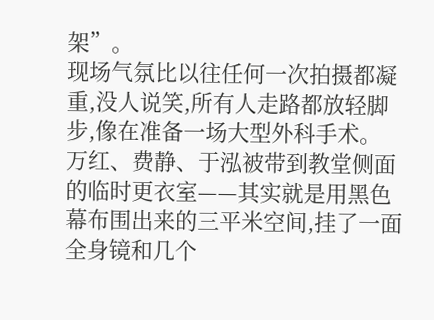架”。
现场气氛比以往任何一次拍摄都凝重,没人说笑,所有人走路都放轻脚步,像在准备一场大型外科手术。
万红、费静、于泓被带到教堂侧面的临时更衣室——其实就是用黑色幕布围出来的三平米空间,挂了一面全身镜和几个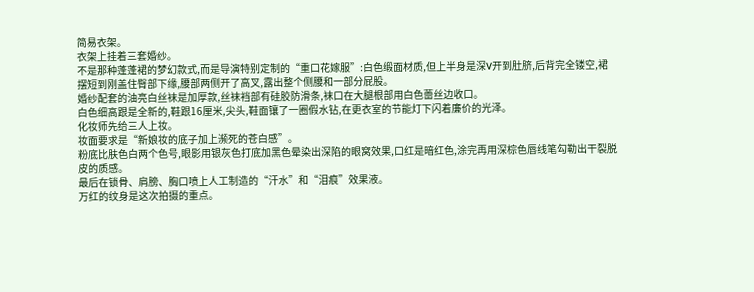简易衣架。
衣架上挂着三套婚纱。
不是那种蓬蓬裙的梦幻款式,而是导演特别定制的“重口花嫁服”:白色缎面材质,但上半身是深V开到肚脐,后背完全镂空,裙摆短到刚盖住臀部下缘,腰部两侧开了高叉,露出整个侧腰和一部分屁股。
婚纱配套的油亮白丝袜是加厚款,丝袜裆部有硅胶防滑条,袜口在大腿根部用白色蕾丝边收口。
白色细高跟是全新的,鞋跟16厘米,尖头,鞋面镶了一圈假水钻,在更衣室的节能灯下闪着廉价的光泽。
化妆师先给三人上妆。
妆面要求是“新娘妆的底子加上濒死的苍白感”。
粉底比肤色白两个色号,眼影用银灰色打底加黑色晕染出深陷的眼窝效果,口红是暗红色,涂完再用深棕色唇线笔勾勒出干裂脱皮的质感。
最后在锁骨、肩膀、胸口喷上人工制造的“汗水”和“泪痕”效果液。
万红的纹身是这次拍摄的重点。